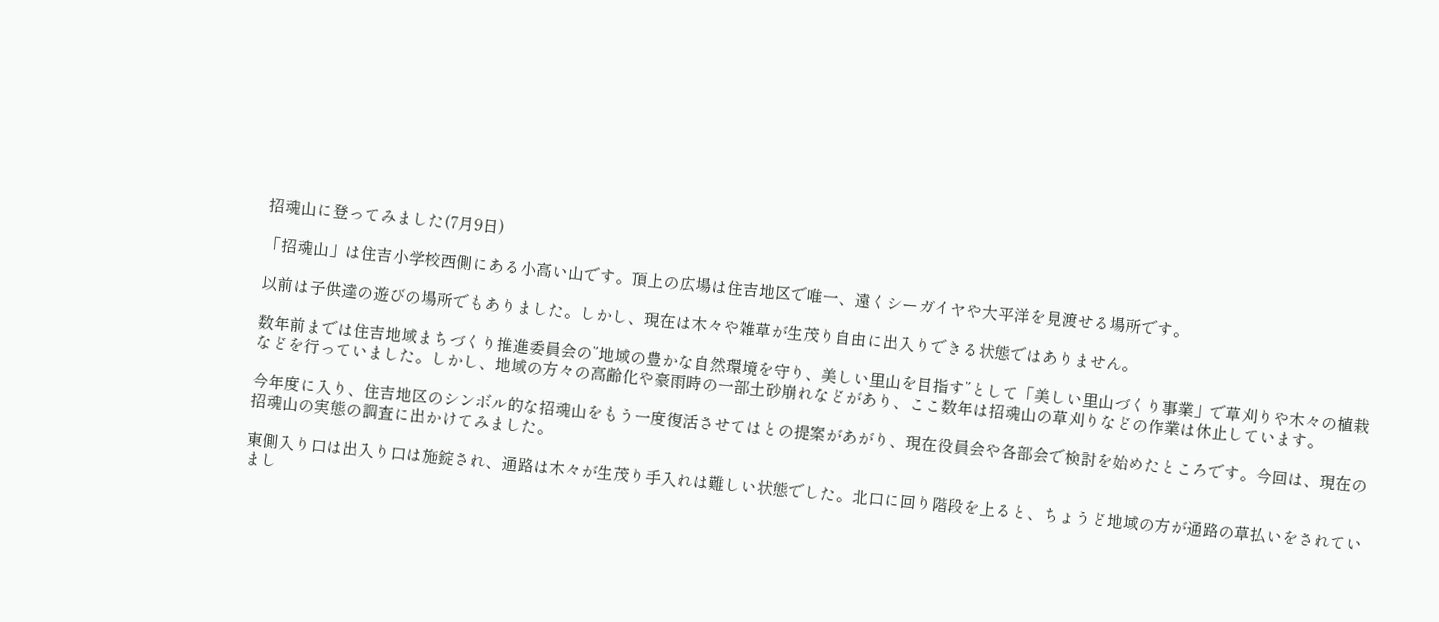招魂山に登ってみました(7月9日)

「招魂山」は住吉小学校西側にある小高い山です。頂上の広場は住吉地区で唯一、遠くシーガイヤや大平洋を見渡せる場所です。

以前は子供達の遊びの場所でもありました。しかし、現在は木々や雑草が生茂り自由に出入りできる状態ではありません。

数年前までは住吉地域まちづくり推進委員会の”地域の豊かな自然環境を守り、美しい里山を目指す”として「美しい里山づくり事業」で草刈りや木々の植栽などを行っていました。しかし、地域の方々の高齢化や豪雨時の一部土砂崩れなどがあり、ここ数年は招魂山の草刈りなどの作業は休止しています。

今年度に入り、住吉地区のシンボル的な招魂山をもう一度復活させてはとの提案があがり、現在役員会や各部会で検討を始めたところです。今回は、現在の招魂山の実態の調査に出かけてみました。

東側入り口は出入り口は施錠され、通路は木々が生茂り手入れは難しい状態でした。北口に回り階段を上ると、ちょうど地域の方が通路の草払いをされていまし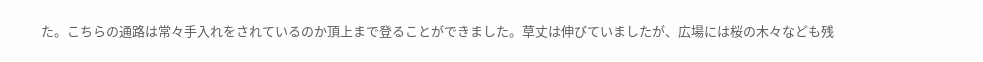た。こちらの通路は常々手入れをされているのか頂上まで登ることができました。草丈は伸びていましたが、広場には桜の木々なども残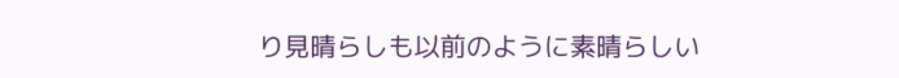り見晴らしも以前のように素晴らしい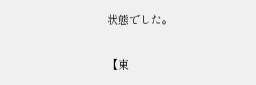状態でした。

【東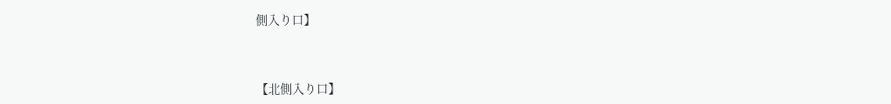側入り口】



【北側入り口】